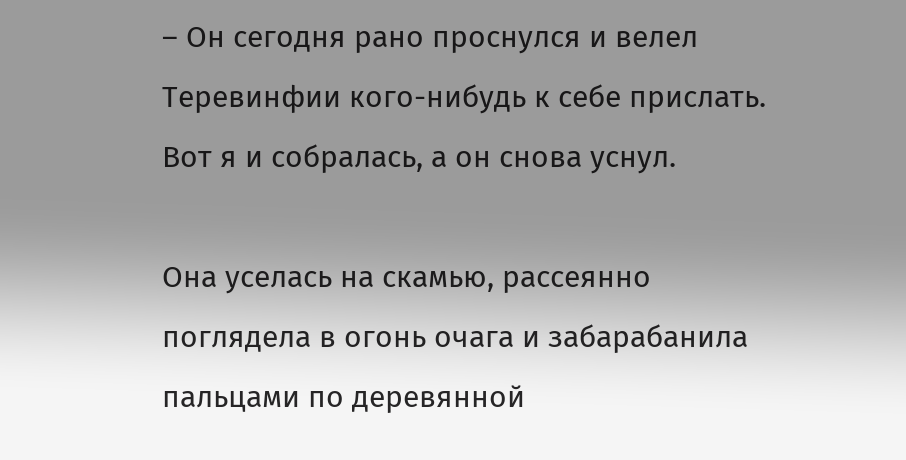– Он сегодня рано проснулся и велел Теревинфии кого-нибудь к себе прислать. Вот я и собралась, а он снова уснул.

Она уселась на скамью, рассеянно поглядела в огонь очага и забарабанила пальцами по деревянной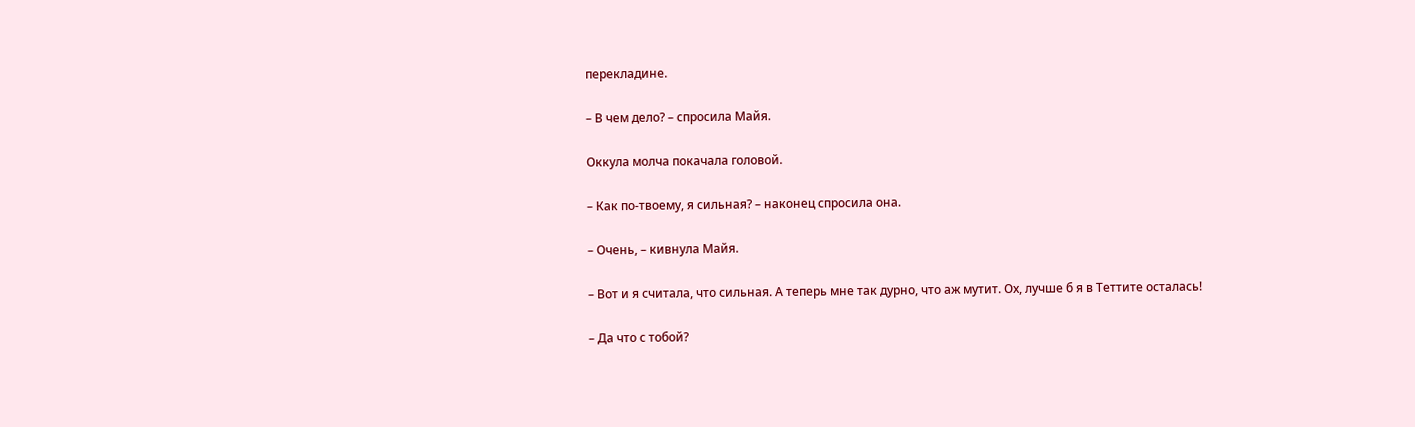перекладине.

– В чем дело? – спросила Майя.

Оккула молча покачала головой.

– Как по-твоему, я сильная? – наконец спросила она.

– Очень, – кивнула Майя.

– Вот и я считала, что сильная. А теперь мне так дурно, что аж мутит. Ох, лучше б я в Теттите осталась!

– Да что с тобой?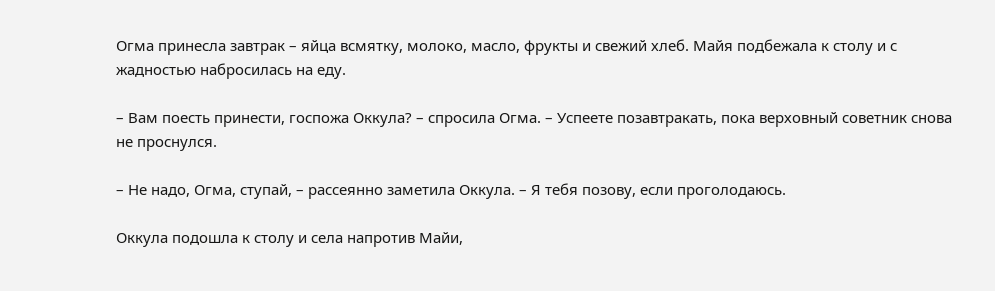Огма принесла завтрак – яйца всмятку, молоко, масло, фрукты и свежий хлеб. Майя подбежала к столу и с жадностью набросилась на еду.

– Вам поесть принести, госпожа Оккула? – спросила Огма. – Успеете позавтракать, пока верховный советник снова не проснулся.

– Не надо, Огма, ступай, – рассеянно заметила Оккула. – Я тебя позову, если проголодаюсь.

Оккула подошла к столу и села напротив Майи,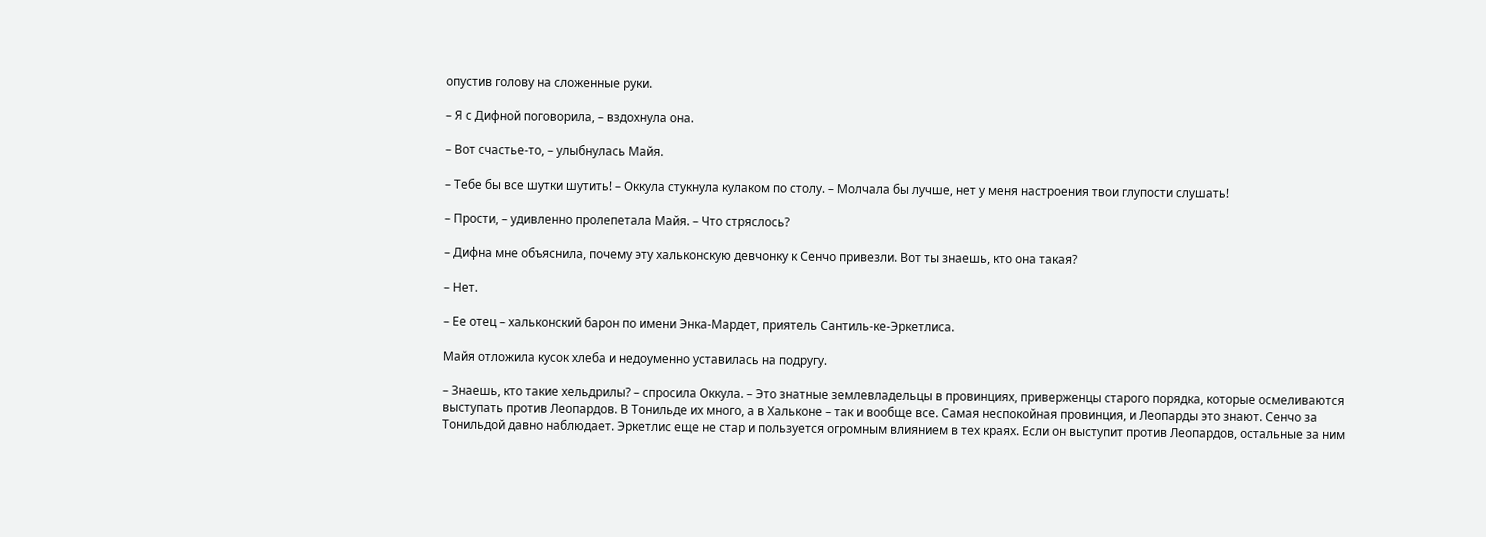опустив голову на сложенные руки.

– Я с Дифной поговорила, – вздохнула она.

– Вот счастье-то, – улыбнулась Майя.

– Тебе бы все шутки шутить! – Оккула стукнула кулаком по столу. – Молчала бы лучше, нет у меня настроения твои глупости слушать!

– Прости, – удивленно пролепетала Майя. – Что стряслось?

– Дифна мне объяснила, почему эту хальконскую девчонку к Сенчо привезли. Вот ты знаешь, кто она такая?

– Нет.

– Ее отец – хальконский барон по имени Энка-Мардет, приятель Сантиль-ке-Эркетлиса.

Майя отложила кусок хлеба и недоуменно уставилась на подругу.

– Знаешь, кто такие хельдрилы? – спросила Оккула. – Это знатные землевладельцы в провинциях, приверженцы старого порядка, которые осмеливаются выступать против Леопардов. В Тонильде их много, а в Хальконе – так и вообще все. Самая неспокойная провинция, и Леопарды это знают. Сенчо за Тонильдой давно наблюдает. Эркетлис еще не стар и пользуется огромным влиянием в тех краях. Если он выступит против Леопардов, остальные за ним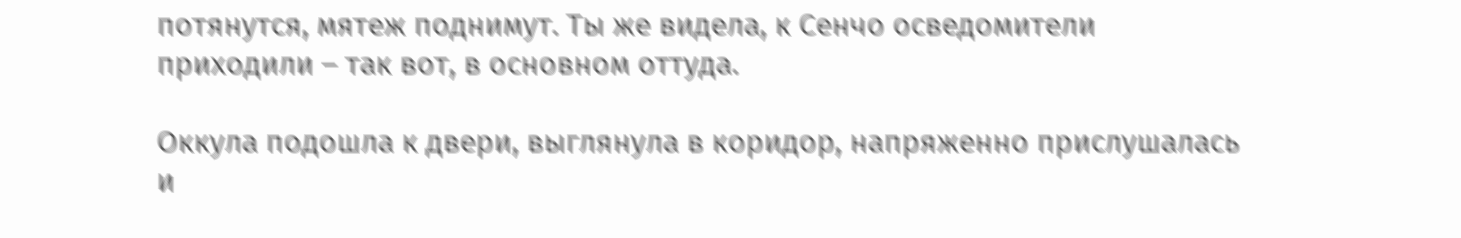потянутся, мятеж поднимут. Ты же видела, к Сенчо осведомители приходили – так вот, в основном оттуда.

Оккула подошла к двери, выглянула в коридор, напряженно прислушалась и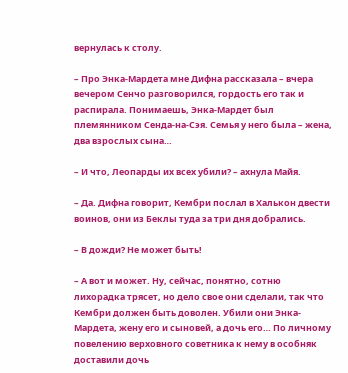вернулась к столу.

– Про Энка-Мардета мне Дифна рассказала – вчера вечером Сенчо разговорился, гордость его так и распирала. Понимаешь, Энка-Мардет был племянником Сенда-на-Сэя. Семья у него была – жена, два взрослых сына…

– И что, Леопарды их всех убили? – ахнула Майя.

– Да. Дифна говорит, Кембри послал в Халькон двести воинов, они из Беклы туда за три дня добрались.

– В дожди? Не может быть!

– А вот и может. Ну, сейчас, понятно, сотню лихорадка трясет, но дело свое они сделали, так что Кембри должен быть доволен. Убили они Энка-Мардета, жену его и сыновей, а дочь его… По личному повелению верховного советника к нему в особняк доставили дочь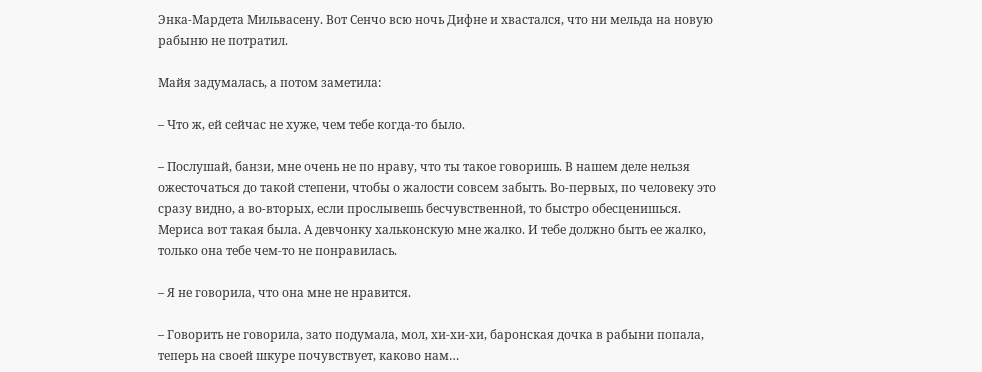Энка-Мардета Мильвасену. Вот Сенчо всю ночь Дифне и хвастался, что ни мельда на новую рабыню не потратил.

Майя задумалась, а потом заметила:

– Что ж, ей сейчас не хуже, чем тебе когда-то было.

– Послушай, банзи, мне очень не по нраву, что ты такое говоришь. В нашем деле нельзя ожесточаться до такой степени, чтобы о жалости совсем забыть. Во-первых, по человеку это сразу видно, а во-вторых, если прослывешь бесчувственной, то быстро обесценишься. Мериса вот такая была. А девчонку хальконскую мне жалко. И тебе должно быть ее жалко, только она тебе чем-то не понравилась.

– Я не говорила, что она мне не нравится.

– Говорить не говорила, зато подумала, мол, хи-хи-хи, баронская дочка в рабыни попала, теперь на своей шкуре почувствует, каково нам…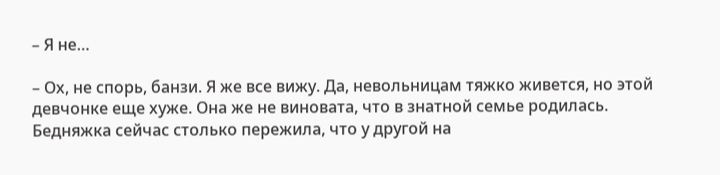– Я не…

– Ох, не спорь, банзи. Я же все вижу. Да, невольницам тяжко живется, но этой девчонке еще хуже. Она же не виновата, что в знатной семье родилась. Бедняжка сейчас столько пережила, что у другой на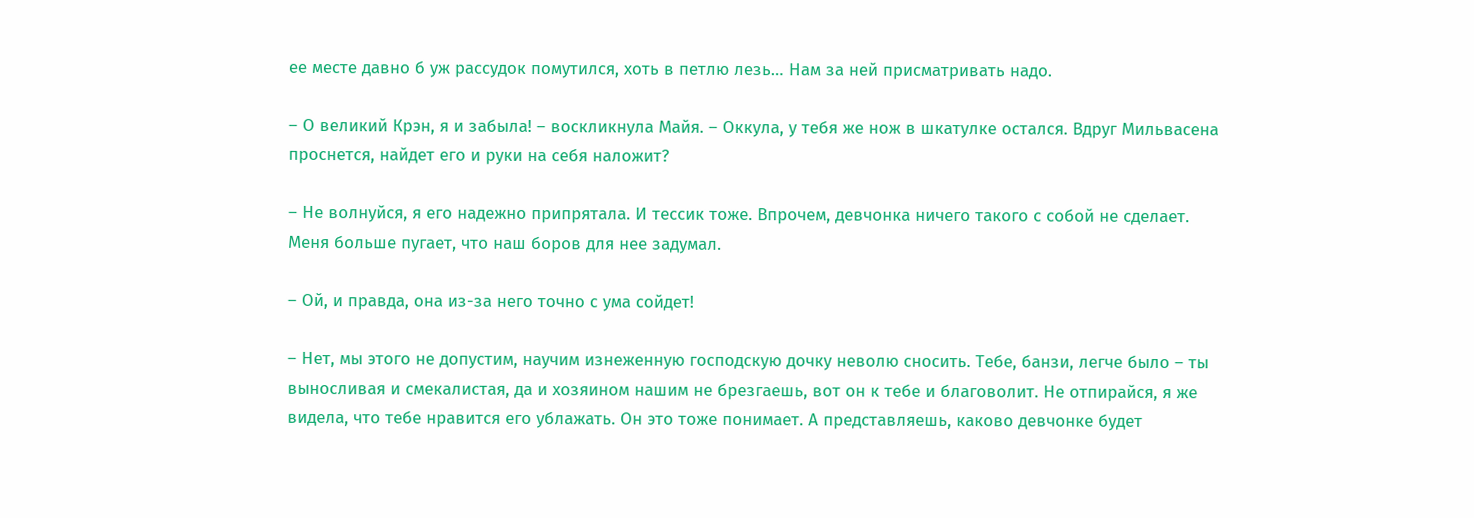ее месте давно б уж рассудок помутился, хоть в петлю лезь… Нам за ней присматривать надо.

– О великий Крэн, я и забыла! – воскликнула Майя. – Оккула, у тебя же нож в шкатулке остался. Вдруг Мильвасена проснется, найдет его и руки на себя наложит?

– Не волнуйся, я его надежно припрятала. И тессик тоже. Впрочем, девчонка ничего такого с собой не сделает. Меня больше пугает, что наш боров для нее задумал.

– Ой, и правда, она из-за него точно с ума сойдет!

– Нет, мы этого не допустим, научим изнеженную господскую дочку неволю сносить. Тебе, банзи, легче было – ты выносливая и смекалистая, да и хозяином нашим не брезгаешь, вот он к тебе и благоволит. Не отпирайся, я же видела, что тебе нравится его ублажать. Он это тоже понимает. А представляешь, каково девчонке будет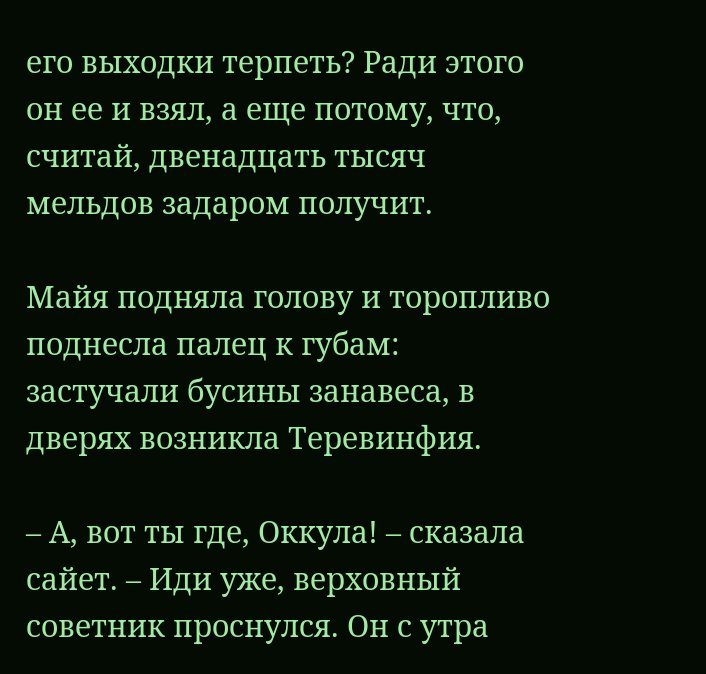его выходки терпеть? Ради этого он ее и взял, а еще потому, что, считай, двенадцать тысяч мельдов задаром получит.

Майя подняла голову и торопливо поднесла палец к губам: застучали бусины занавеса, в дверях возникла Теревинфия.

– А, вот ты где, Оккула! – сказала сайет. – Иди уже, верховный советник проснулся. Он с утра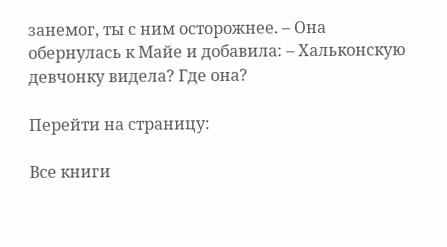занемог, ты с ним осторожнее. – Она обернулась к Майе и добавила: – Хальконскую девчонку видела? Где она?

Перейти на страницу:

Все книги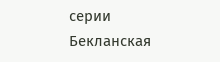серии Бекланская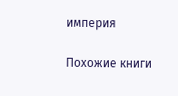империя

Похожие книги